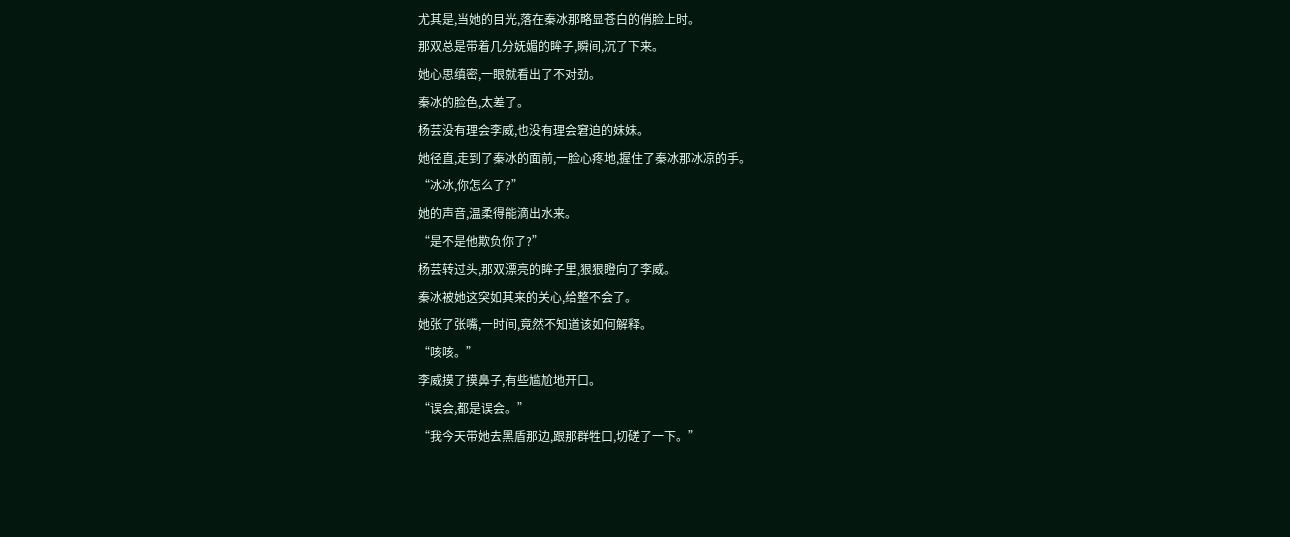尤其是,当她的目光,落在秦冰那略显苍白的俏脸上时。
那双总是带着几分妩媚的眸子,瞬间,沉了下来。
她心思缜密,一眼就看出了不对劲。
秦冰的脸色,太差了。
杨芸没有理会李威,也没有理会窘迫的妹妹。
她径直,走到了秦冰的面前,一脸心疼地,握住了秦冰那冰凉的手。
“冰冰,你怎么了?”
她的声音,温柔得能滴出水来。
“是不是他欺负你了?”
杨芸转过头,那双漂亮的眸子里,狠狠瞪向了李威。
秦冰被她这突如其来的关心,给整不会了。
她张了张嘴,一时间,竟然不知道该如何解释。
“咳咳。”
李威摸了摸鼻子,有些尴尬地开口。
“误会,都是误会。”
“我今天带她去黑盾那边,跟那群牲口,切磋了一下。”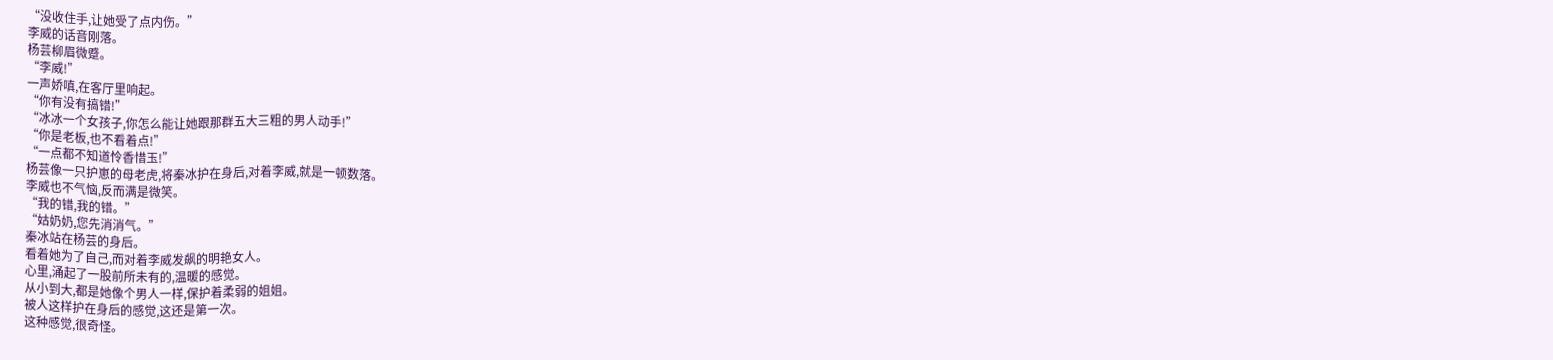“没收住手,让她受了点内伤。”
李威的话音刚落。
杨芸柳眉微蹙。
“李威!”
一声娇嗔,在客厅里响起。
“你有没有搞错!”
“冰冰一个女孩子,你怎么能让她跟那群五大三粗的男人动手!”
“你是老板,也不看着点!”
“一点都不知道怜香惜玉!”
杨芸像一只护崽的母老虎,将秦冰护在身后,对着李威,就是一顿数落。
李威也不气恼,反而满是微笑。
“我的错,我的错。”
“姑奶奶,您先消消气。”
秦冰站在杨芸的身后。
看着她为了自己,而对着李威发飙的明艳女人。
心里,涌起了一股前所未有的,温暖的感觉。
从小到大,都是她像个男人一样,保护着柔弱的姐姐。
被人这样护在身后的感觉,这还是第一次。
这种感觉,很奇怪。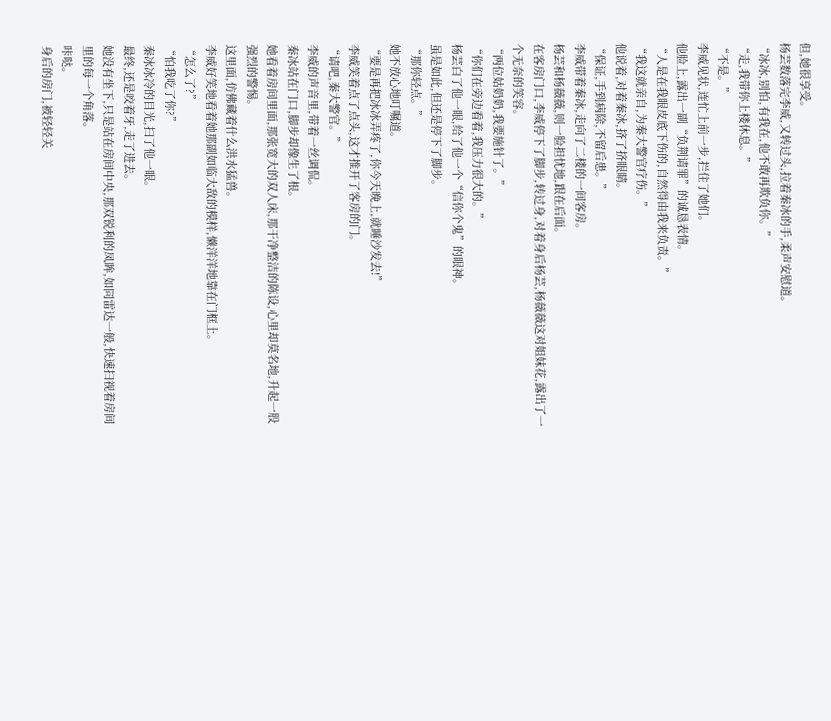但,她很享受。
杨芸数落完李威,又转过头,拉着秦冰的手,柔声安慰道。
“冰冰,别怕,有我在,他不敢再欺负你。”
“走,我带你上楼休息。”
“不是。”
李威见状,连忙上前一步,拦住了她们。
他脸上,露出一副“负荆请罪”的诚恳表情。
“人是在我眼皮底下伤的,自然得由我来负责。”
“我这就亲自,为秦大警官疗伤。”
他说着,对着秦冰,挤了挤眼睛。
“保证,手到病除,不留后患。”
李威带着秦冰,走向了二楼的一间客房。
杨芸和杨薇薇,则一脸担忧地,跟在后面。
在客房门口,李威停下了脚步,转过身,对着身后杨芸,杨薇薇这对姐妹花,露出了一个无奈的笑容。
“两位姑奶奶,我要施针了。”
“你们在旁边看着,我压力很大的。”
杨芸白了他一眼,给了他一个“信你个鬼”的眼神。
虽是如此,但还是停下了脚步。
“那你轻点。”
她不放心地叮嘱道。
“要是再把冰冰弄疼了,你今天晚上,就睡沙发去!”
李威笑着点了点头,这才推开了客房的门。
“请吧,秦大警官。”
李威的声音里,带着一丝调侃。
秦冰站在门口,脚步却像生了根。
她看着房间里面,那张宽大的双人床,那干净整洁的陈设,心里却莫名地,升起一股强烈的警惕。
这里面,仿佛藏着什么洪水猛兽。
李威好笑地看着她那副如临大敌的模样,懒洋洋地靠在门框上。
“怎么了?”
“怕我吃了你?”
秦冰冰冷的目光,扫了他一眼。
最终,还是咬着牙,走了进去。
她没有坐下,只是站在房间中央,那双锐利的凤眸,如同雷达一般,快速扫视着房间里的每一个角落。
咔哒。
身后的房门,被轻轻关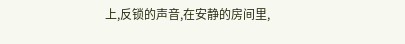上,反锁的声音,在安静的房间里,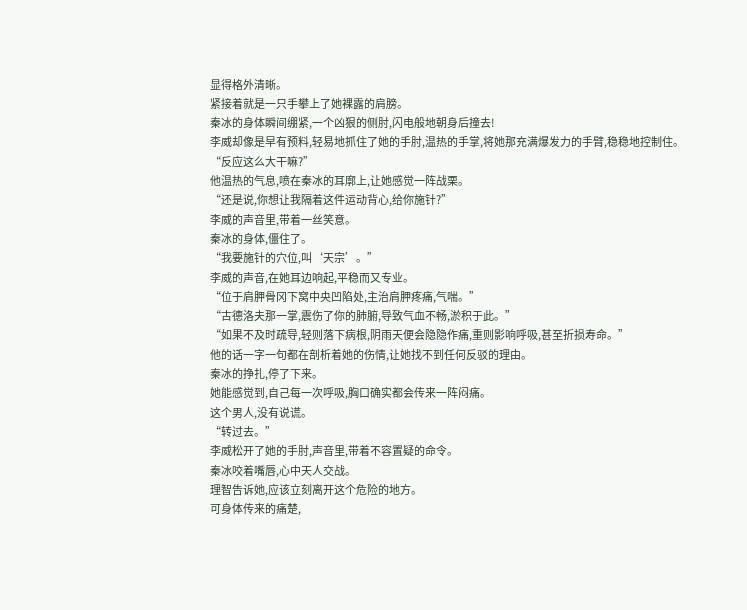显得格外清晰。
紧接着就是一只手攀上了她裸露的肩膀。
秦冰的身体瞬间绷紧,一个凶狠的侧肘,闪电般地朝身后撞去!
李威却像是早有预料,轻易地抓住了她的手肘,温热的手掌,将她那充满爆发力的手臂,稳稳地控制住。
“反应这么大干嘛?”
他温热的气息,喷在秦冰的耳廓上,让她感觉一阵战栗。
“还是说,你想让我隔着这件运动背心,给你施针?”
李威的声音里,带着一丝笑意。
秦冰的身体,僵住了。
“我要施针的穴位,叫‘天宗’。”
李威的声音,在她耳边响起,平稳而又专业。
“位于肩胛骨冈下窝中央凹陷处,主治肩胛疼痛,气喘。”
“古德洛夫那一掌,震伤了你的肺腑,导致气血不畅,淤积于此。”
“如果不及时疏导,轻则落下病根,阴雨天便会隐隐作痛,重则影响呼吸,甚至折损寿命。”
他的话一字一句都在剖析着她的伤情,让她找不到任何反驳的理由。
秦冰的挣扎,停了下来。
她能感觉到,自己每一次呼吸,胸口确实都会传来一阵闷痛。
这个男人,没有说谎。
“转过去。”
李威松开了她的手肘,声音里,带着不容置疑的命令。
秦冰咬着嘴唇,心中天人交战。
理智告诉她,应该立刻离开这个危险的地方。
可身体传来的痛楚,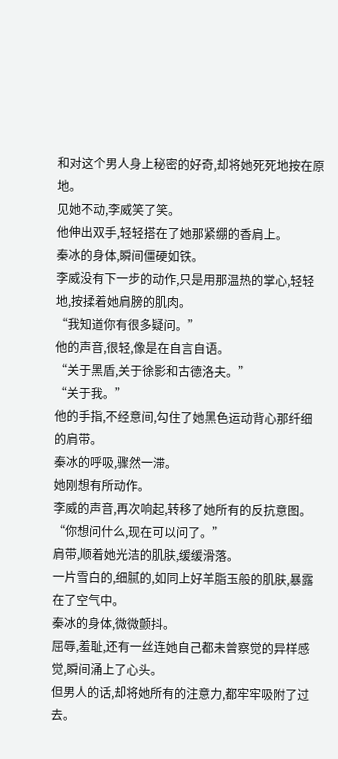和对这个男人身上秘密的好奇,却将她死死地按在原地。
见她不动,李威笑了笑。
他伸出双手,轻轻搭在了她那紧绷的香肩上。
秦冰的身体,瞬间僵硬如铁。
李威没有下一步的动作,只是用那温热的掌心,轻轻地,按揉着她肩膀的肌肉。
“我知道你有很多疑问。”
他的声音,很轻,像是在自言自语。
“关于黑盾,关于徐影和古德洛夫。”
“关于我。”
他的手指,不经意间,勾住了她黑色运动背心那纤细的肩带。
秦冰的呼吸,骤然一滞。
她刚想有所动作。
李威的声音,再次响起,转移了她所有的反抗意图。
“你想问什么,现在可以问了。”
肩带,顺着她光洁的肌肤,缓缓滑落。
一片雪白的,细腻的,如同上好羊脂玉般的肌肤,暴露在了空气中。
秦冰的身体,微微颤抖。
屈辱,羞耻,还有一丝连她自己都未曾察觉的异样感觉,瞬间涌上了心头。
但男人的话,却将她所有的注意力,都牢牢吸附了过去。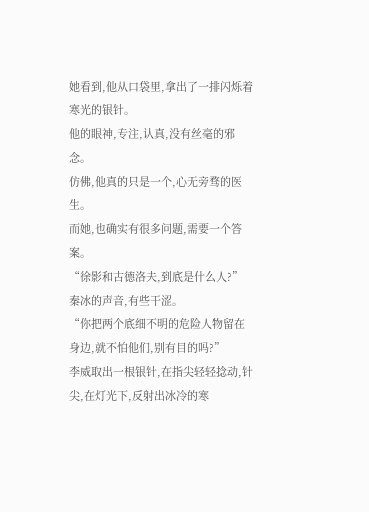她看到,他从口袋里,拿出了一排闪烁着寒光的银针。
他的眼神,专注,认真,没有丝毫的邪念。
仿佛,他真的只是一个,心无旁骛的医生。
而她,也确实有很多问题,需要一个答案。
“徐影和古德洛夫,到底是什么人?”
秦冰的声音,有些干涩。
“你把两个底细不明的危险人物留在身边,就不怕他们,别有目的吗?”
李威取出一根银针,在指尖轻轻捻动,针尖,在灯光下,反射出冰冷的寒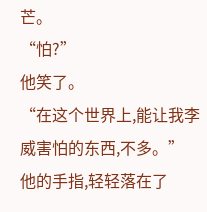芒。
“怕?”
他笑了。
“在这个世界上,能让我李威害怕的东西,不多。”
他的手指,轻轻落在了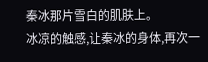秦冰那片雪白的肌肤上。
冰凉的触感,让秦冰的身体,再次一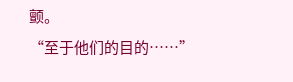颤。
“至于他们的目的……”